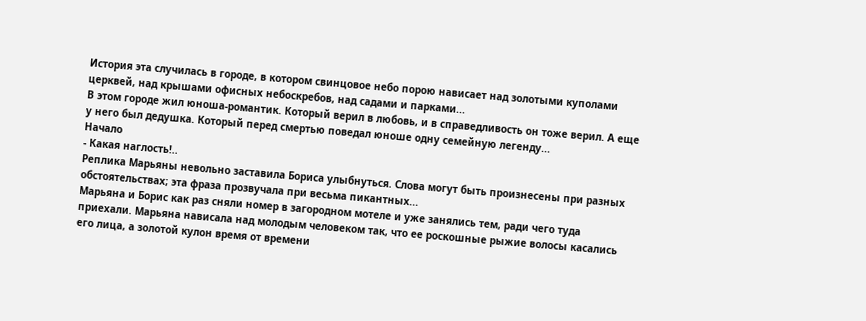История эта случилась в городе, в котором свинцовое небо порою нависает над золотыми куполами церквей, над крышами офисных небоскребов, над садами и парками...
В этом городе жил юноша-романтик. Который верил в любовь, и в справедливость он тоже верил. А еще у него был дедушка. Который перeд смертью поведал юноше одну семейную легенду...
Начало
- Какая наглость!..
Реплика Марьяны невольно заставила Бориса улыбнуться. Слова могут быть произнесены при разных обстоятельствах; эта фраза прозвучала при весьма пикантных...
Марьянa и Борис как раз сняли номер в загородном мотеле и уже занялись тем, ради чего туда приехали. Марьянa нависала над молодым человеком так, что ее роскошные рыжие волосы касались его лица, а золотой кулон время от времени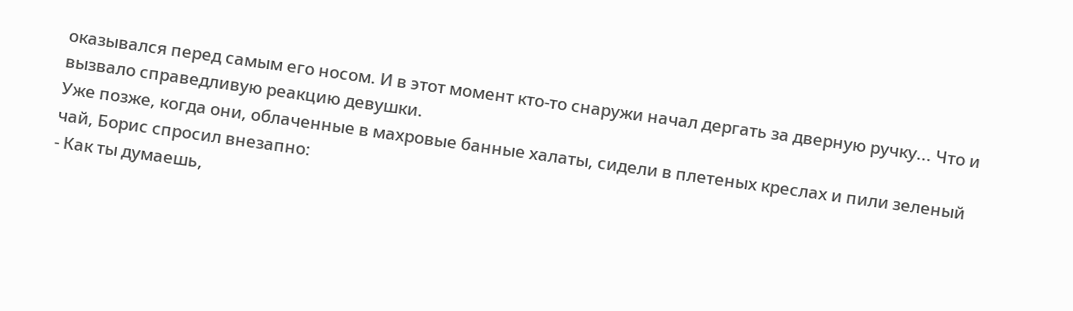оказывался перед самым его носом. И в этот момент кто-то снаружи начал дергать за дверную ручку... Что и вызвало справедливую реакцию девушки.
Уже позже, когда они, облаченные в махровые банные халаты, сидели в плетеных креслах и пили зеленый чай, Борис спросил внезапно:
- Как ты думаешь,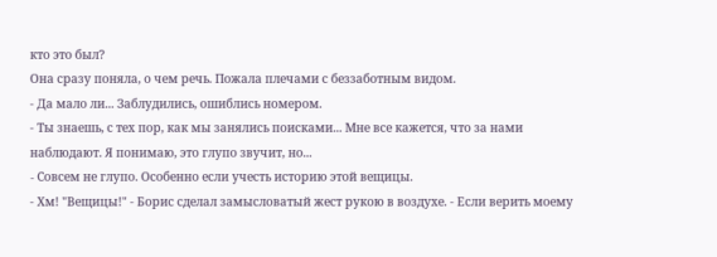кто это был?
Она сразу поняла, о чем речь. Пожала плечами с беззаботным видом.
- Да мало ли... Заблудились, ошиблись номером.
- Ты знаешь, с тех пор, как мы занялись поисками... Мне все кажется, что за нами наблюдают. Я понимаю, это глупо звучит, но...
- Cовсем не глупо. Особенно если учесть историю этой вещицы.
- Хм! "Вещицы!" - Борис сделал замысловатый жест рукою в воздухе. - Если верить моему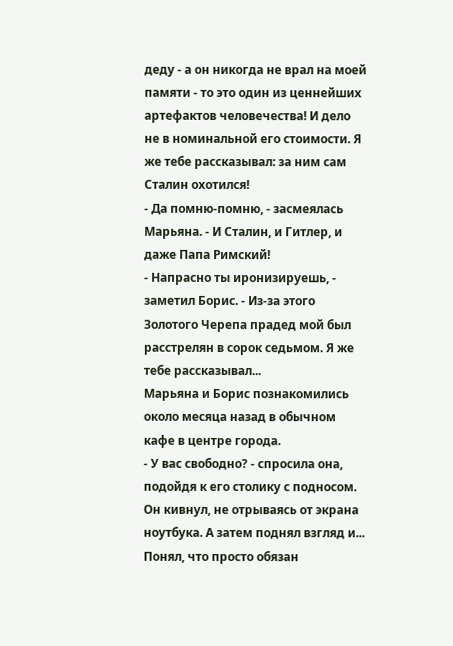деду - а он никогда не врал на моей памяти - то это один из ценнейших артефактов человечества! И дело не в номинальной его стоимости. Я же тебе рассказывал: за ним сам Сталин охотился!
- Да помню-помню, - засмеялась Марьяна. - И Сталин, и Гитлер, и даже Папа Римский!
- Напрасно ты иронизируешь, - заметил Борис. - Из-за этого Золотого Черепа прадед мой был расстрелян в сорок седьмом. Я же тебе рассказывал...
Марьяна и Борис познакомились около месяца назад в обычном кафе в центре города.
- У вас свободно? - спросила она, подойдя к его столику с подносом.
Он кивнул, не отрываясь от экрана ноутбука. А затем поднял взгляд и... Понял, что просто обязан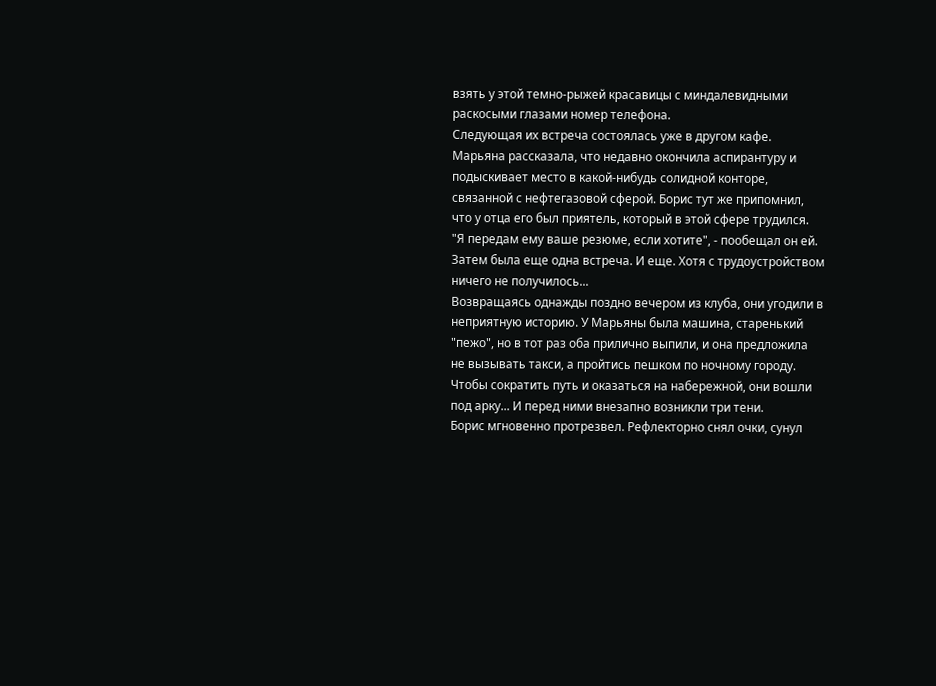взять у этой темно-рыжей красавицы с миндалевидными раскосыми глазами номер телефона.
Следующая их встреча состоялась уже в другом кафе.
Марьяна рассказала, что недавно окончила аспирантуру и подыскивает место в какой-нибудь солидной конторе, связанной с нефтегазовой сферой. Борис тут же припомнил, что у отца его был приятель, который в этой сфере трудился.
"Я передам ему ваше резюме, если хотите", - пообещал он ей.
Затем была еще одна встреча. И еще. Хотя с трудоустройством ничего не получилось...
Возвращаясь однажды поздно вечером из клуба, они угодили в неприятную историю. У Марьяны была машина, старенький "пежо", но в тот раз оба прилично выпили, и она предложила не вызывать такси, а пройтись пешком по ночному городу. Чтобы сократить путь и оказаться на набережной, они вошли под арку... И перед ними внезапно возникли три тени.
Борис мгновенно протрезвел. Рефлекторно снял очки, сунул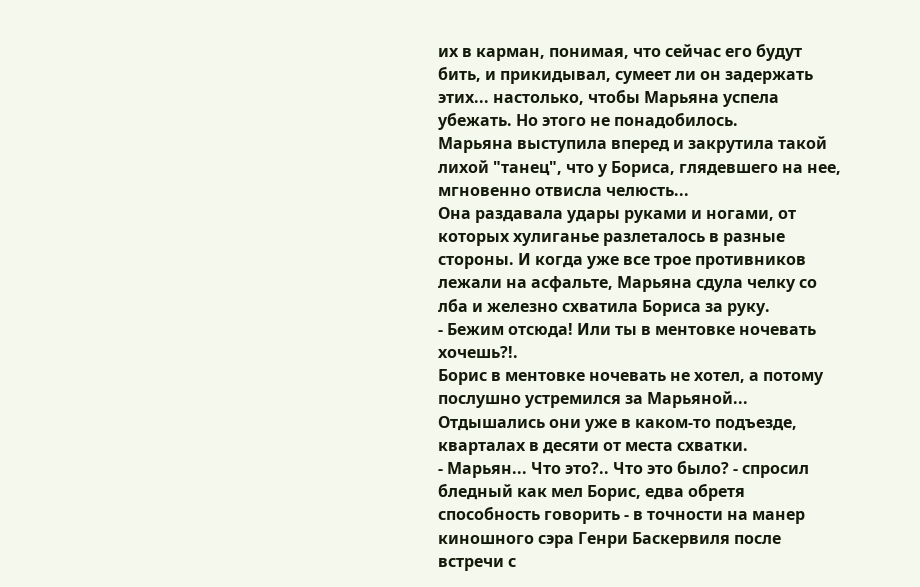их в карман, понимая, что сейчас его будут бить, и прикидывал, сумеет ли он задержать этих... настолько, чтобы Марьяна успела убежать. Но этого не понадобилось.
Марьяна выступила вперед и закрутила такой лихой "танец", что у Бориса, глядевшего на нее, мгновенно отвисла челюсть...
Она раздавала удары руками и ногами, от которых хулиганье разлеталось в разные стороны. И когда уже все трое противников лежали на асфальте, Марьяна сдула челку со лба и железно схватила Бориса за руку.
- Бежим отсюда! Или ты в ментовке ночевать хочешь?!.
Борис в ментовке ночевать не хотел, а потому послушно устремился за Марьяной... Отдышались они уже в каком-то подъезде, кварталах в десяти от места схватки.
- Марьян... Что это?.. Что это было? - спросил бледный как мел Борис, едва обретя способность говорить - в точности на манер киношного сэра Генри Баскервиля после встречи с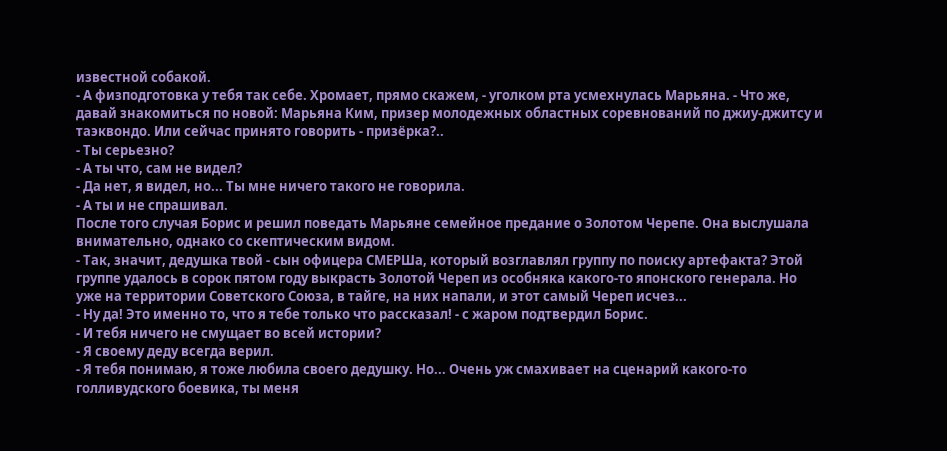известной собакой.
- А физподготовка у тебя так себе. Хромает, прямо скажем, - уголком рта усмехнулась Марьяна. - Что жe, давай знакомиться по новой: Марьяна Ким, призер молодежных областных соревнований по джиу-джитсу и таэквондо. Или сейчас принято говорить - призёрка?..
- Ты серьезно?
- А ты что, сам не видел?
- Да нет, я видел, но... Ты мне ничего такого не говорила.
- А ты и не спрашивал.
После того случая Борис и решил поведать Марьяне семейное предание о Золотом Черепе. Она выслушала внимательно, однако со скептическим видом.
- Так, значит, дедушка твой - сын офицера СМЕРШа, который возглавлял группу по поиску артефакта? Этой группе удалось в сорок пятом году выкрасть Золотой Череп из особняка какого-то японского генерала. Но уже на территории Советского Союза, в тайге, на них напали, и этот самый Череп исчез...
- Ну да! Это именно то, что я тебе только что рассказал! - с жаром подтвердил Борис.
- И тебя ничего не смущает во всей истории?
- Я своему деду всегда верил.
- Я тебя понимаю, я тоже любила своего дедушку. Но... Очень уж смахивает нa сценарий какого-то голливудского боевика, ты меня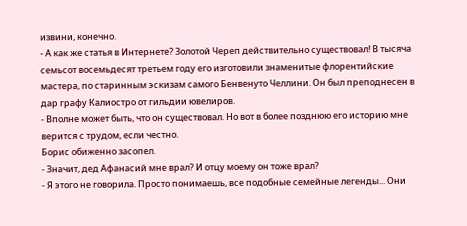извини, конечно.
- А как же статья в Интернете? Золотой Череп действительно существовал! В тысяча семьсот восемьдесят третьем году его изготовили знаменитые флорентийские мастера, по старинным эскизам самого Бенвенуто Челлини. Он был преподнесен в дар графу Калиостро от гильдии ювелиров.
- Вполне может быть, что он существовал. Но вот в более позднюю его историю мне верится с трудом, если честно.
Борис обиженно засопел.
- Значит, дед Афанасий мне врал? И отцу моему он тоже врал?
- Я этого не говорила. Просто понимаешь, все подобные семейные легенды... Они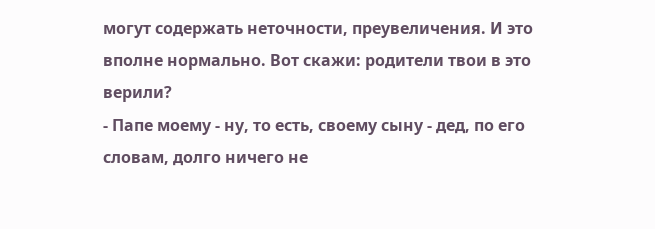могут содержать неточности, преувеличения. И это вполне нормально. Вот скажи: родители твои в это верили?
- Папе моему - ну, то есть, своему сыну - дед, по его словам, долго ничего не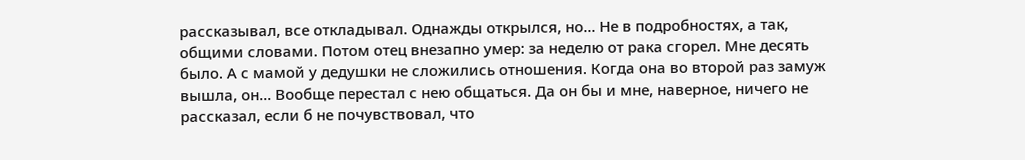рассказывал, все откладывал. Однажды открылся, но... Не в подробностях, а так, общими словами. Потом отец внезапно умер: за неделю от рака сгорел. Мне десять было. А с мамой у дедушки не сложились отношения. Когда она во второй раз замуж вышла, он... Вoобще перестал с нею общаться. Да он бы и мне, наверное, ничего не рассказал, если б не почувствовал, что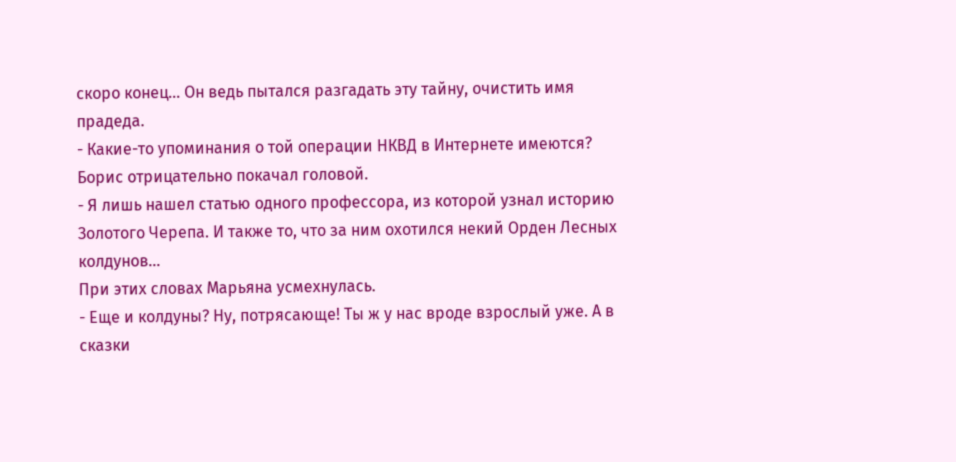скоро конец... Он ведь пытался разгадать эту тайну, очистить имя прадеда.
- Какие-то упоминания о той операции НКВД в Интернете имеются?
Борис отрицательно покачал головой.
- Я лишь нашел статью одного профессора, из которой узнал историю Золотого Черепа. И также то, что за ним охотился некий Орден Лесных колдунов...
При этих словах Марьяна усмехнулась.
- Еще и колдуны? Ну, потрясающе! Ты ж у нас вроде взрослый уже. А в сказки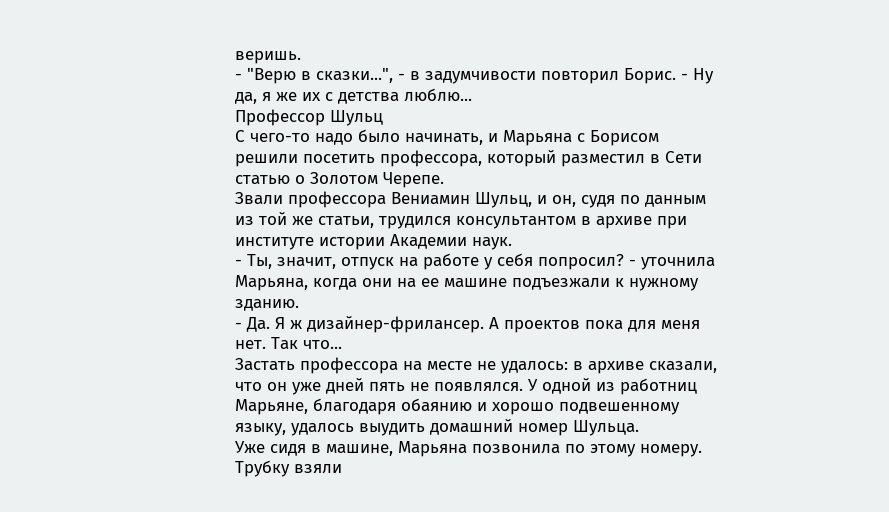веришь.
- "Верю в сказки...", - в задумчивости повторил Борис. - Ну да, я же их с детства люблю...
Профессор Шульц
С чего-то надо было начинать, и Марьяна с Борисом решили посетить профессора, который разместил в Сети статью о Золотом Черепе.
Звали профессора Вениамин Шульц, и он, судя по данным из той же статьи, трудился консультантом в архиве при институте истории Академии наук.
- Ты, значит, отпуск на работе у себя попросил? - уточнила Марьяна, когда они на ее машине подъезжали к нужному зданию.
- Да. Я ж дизайнер-фрилансер. А проектов пока для меня нет. Так что...
Застать профессора на месте не удалось: в архиве сказaли, что он уже дней пять не появлялся. У одной из работниц Марьяне, благодаря обаянию и хорошо подвешенному языку, удалось выудить домашний номер Шульца.
Уже сидя в машине, Марьяна позвонила по этому номеру. Трубку взяли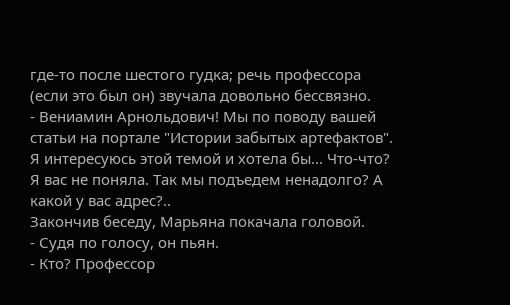где-то после шестого гудка; речь профессора (если это был он) звучала довольно бессвязно.
- Вениамин Арнольдович! Мы по поводу вашей статьи на портале "Истории забытых артефактов". Я интересуюсь этой темой и хотела бы... Что-что? Я вас не поняла. Так мы подъедем ненадолго? А какой у вас адрес?..
Закончив беседу, Марьяна покачала головой.
- Судя по голосу, он пьян.
- Кто? Профессор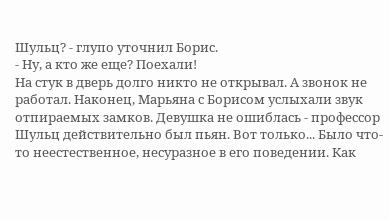Шульц? - глупо уточнил Борис.
- Ну, а кто же еще? Поехали!
На стук в дверь долго никто не открывал. А звонок не работал. Наконец, Марьяна с Борисом услыхали звук отпираемых замков. Девушка не ошиблась - профессор Шульц действительно был пьян. Вот только... Было что-то неестественное, несуразное в его поведении. Как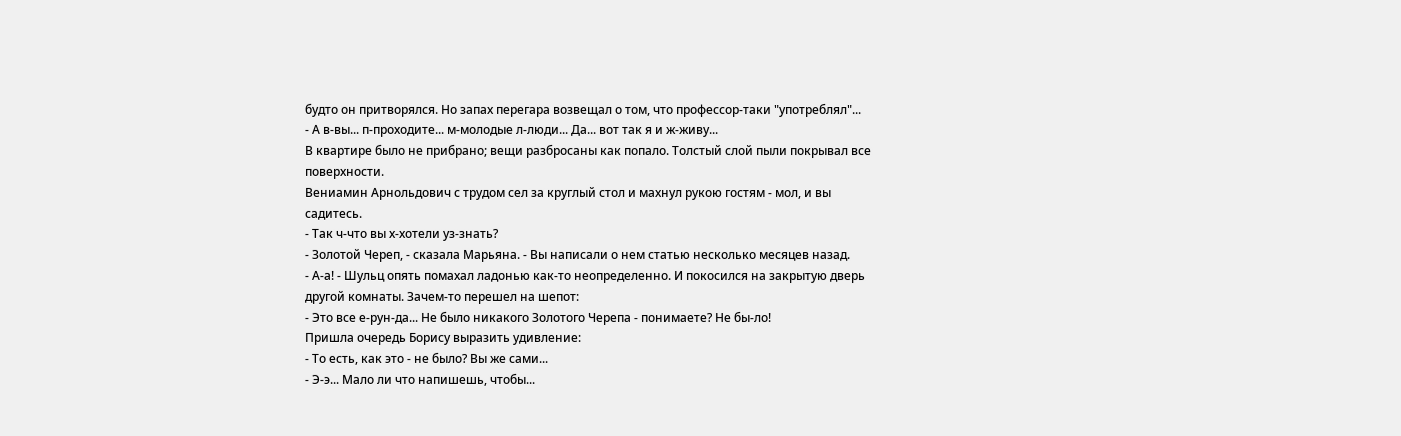будто он притворялся. Но запах перегара возвещал о том, что профессор-таки "употреблял"...
- А в-вы... п-проходите... м-молодые л-люди... Да... вот так я и ж-живу...
В квартире было не прибрано; вещи разбросаны как попало. Толстый слой пыли покрывал все поверхности.
Вениамин Арнольдович с трудом сел за круглый стол и махнул рукою гостям - мол, и вы садитесь.
- Так ч-что вы х-хотели уз-знать?
- Золотой Череп, - сказала Марьяна. - Вы написали о нем статью несколько месяцев назад.
- А-а! - Шульц опять помахал ладонью как-то неопределенно. И покосился на закрытую дверь другой комнаты. Зачем-то перешел на шепот:
- Это все е-рун-да... Не было никакого Золотого Черепа - понимаете? Не бы-ло!
Пришла очередь Борису выразить удивление:
- То есть, как это - не было? Вы же сами...
- Э-э... Мало ли что напишешь, чтобы...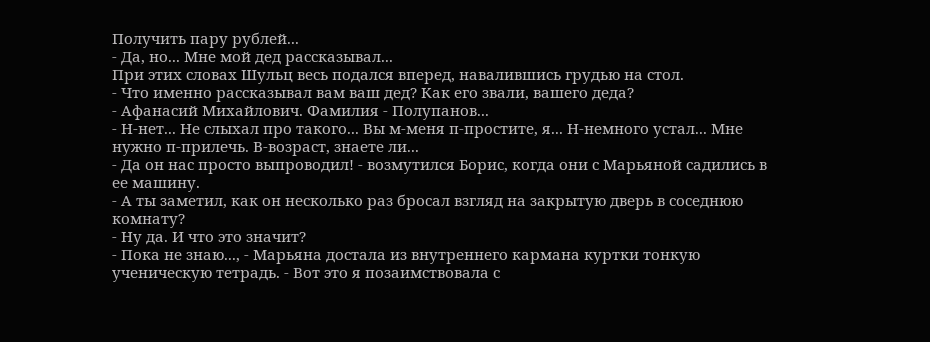Получить пару рублей...
- Да, но... Мне мой дед рассказывал...
При этих словах Шульц весь подался вперед, навалившись грудью на стол.
- Что именно рассказывал вам ваш дед? Как его звали, вашего деда?
- Афанасий Михайлович. Фамилия - Полупанов...
- Н-нет... Не слыхал про такого... Вы м-меня п-простите, я... Н-немного устал... Мне нужно п-прилечь. В-возраст, знаете ли...
- Да он нас просто выпроводил! - возмутился Борис, когда они с Марьяной садились в ее машину.
- А ты заметил, как он несколько раз бросал взгляд на закрытую дверь в соседнюю комнату?
- Ну да. И что это значит?
- Пока не знаю..., - Марьяна достала из внутреннего кармана куртки тонкую ученическую тетрадь. - Вот это я позаимствовала с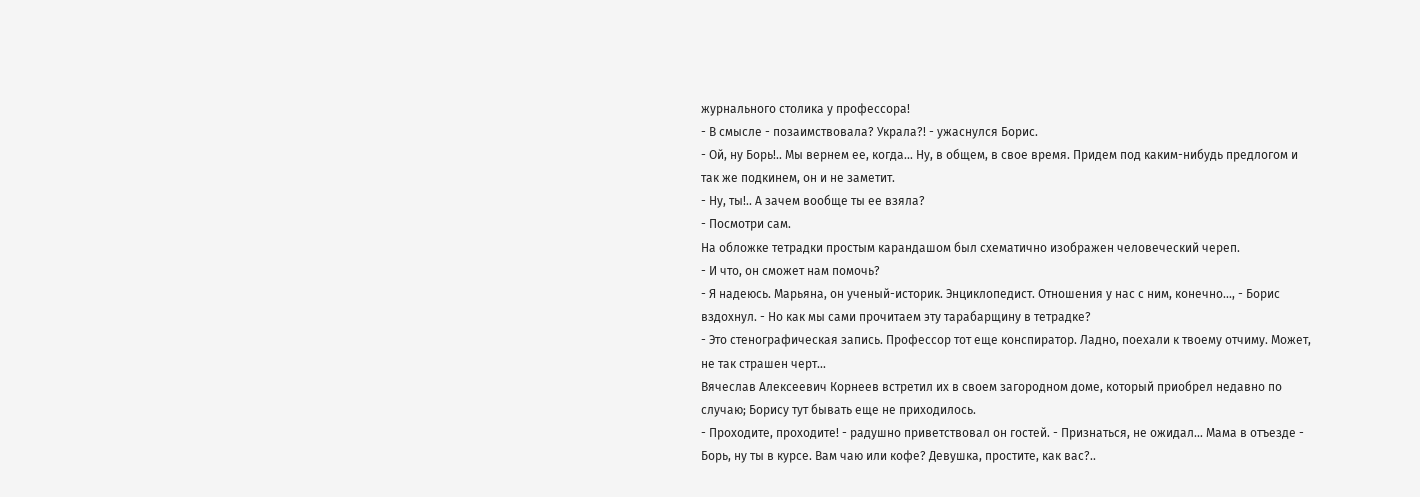журнального столика у профессора!
- В смысле - позаимствовала? Украла?! - ужаснулся Борис.
- Ой, ну Борь!.. Мы вернем ее, когда... Ну, в общем, в свое время. Придем под каким-нибудь предлогом и так же подкинем, он и не заметит.
- Ну, ты!.. А зачем вообще ты ее взяла?
- Посмотри сам.
На обложке тетрадки простым карандашом был схематично изображен человеческий череп.
- И что, он сможет нам помочь?
- Я надеюсь. Марьяна, он ученый-историк. Энциклопедист. Отношения у нас с ним, конечно..., - Борис вздохнул. - Но как мы сами прочитаем эту тарабарщину в тетрадке?
- Это стенографическая запись. Профессор тот еще конспиратор. Ладно, поехали к твоему отчиму. Может, не так страшен черт...
Вячеслав Алексеевич Корнеев встретил их в своем загородном доме, который приобрел недавно по случаю; Борису тут бывать еще не приходилось.
- Проходите, проходите! - радушно приветствовал он гостей. - Признаться, не ожидал... Мама в отъезде - Борь, ну ты в курсе. Вам чаю или кофе? Девушка, простите, как вас?..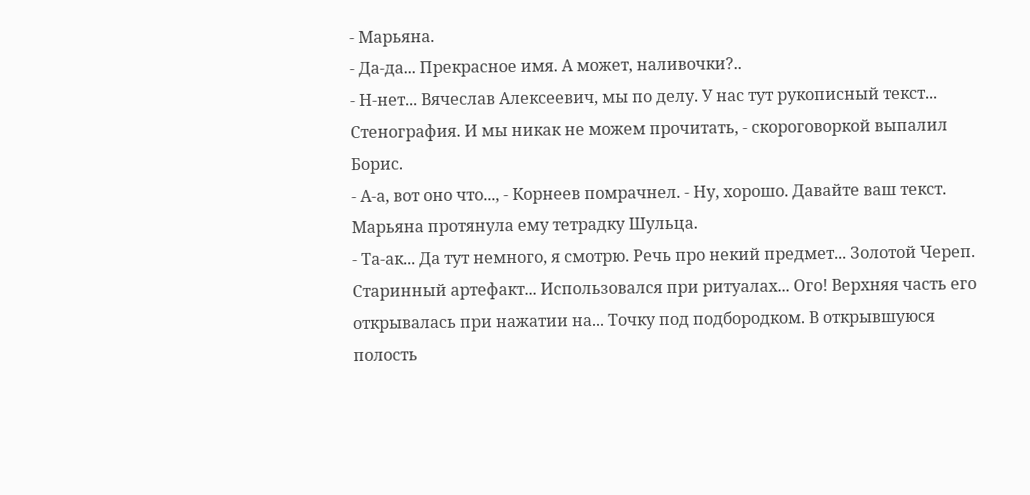- Марьяна.
- Да-да... Прекрасное имя. А может, наливочки?..
- Н-нет... Вячеслав Алексеевич, мы по делу. У нас тут рукописный текст... Стенография. И мы никак не можем прочитать, - скороговоркой выпалил Борис.
- А-а, вот оно что..., - Корнеев помрачнел. - Ну, хорошо. Давайте ваш текст.
Марьяна протянула ему тетрадку Шульца.
- Та-ак... Да тут немного, я смотрю. Речь про некий предмет... Золотой Череп. Старинный артефакт... Использовался при ритуалах... Ого! Верхняя часть его открывалась при нажатии на... Точку под подбородком. В открывшуюся полость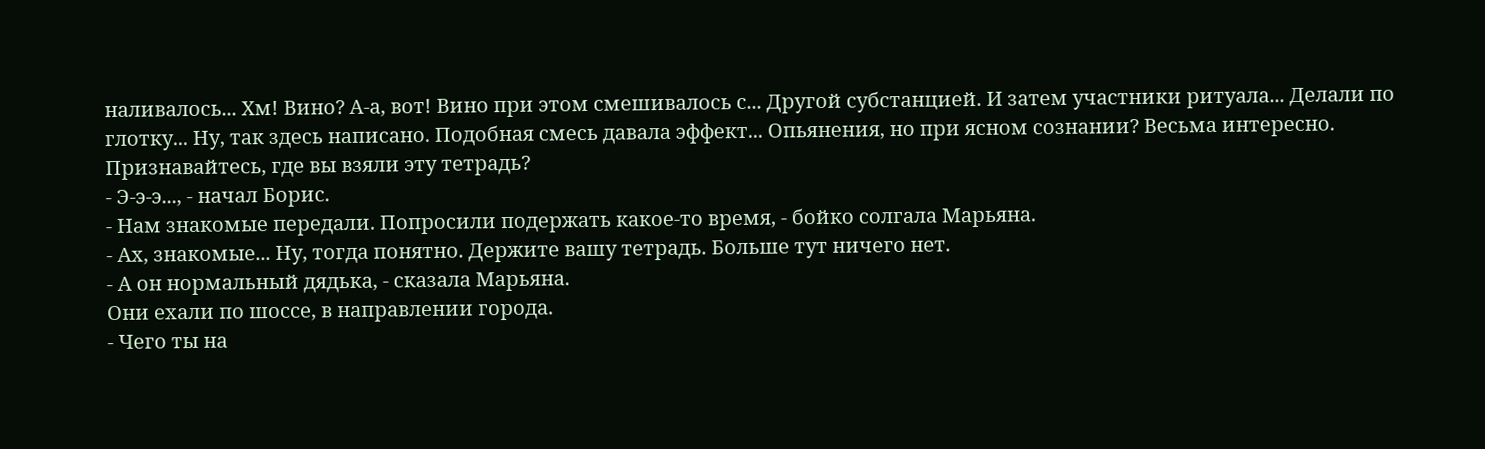наливалось... Хм! Вино? А-а, вот! Вино при этом смешивалось с... Другой субстанцией. И затем участники ритуала... Делали по глотку... Ну, так здесь написано. Подобная смесь давала эффект... Опьянения, но при ясном сознании? Весьма интересно. Признавайтесь, где вы взяли эту тетрадь?
- Э-э-э..., - начал Борис.
- Нам знакомые передали. Попросили подержать какое-то время, - бойко солгала Марьяна.
- Ах, знакомые... Ну, тогда понятно. Держите вашу тетрадь. Больше тут ничего нет.
- А он нормальный дядька, - сказала Марьяна.
Они ехали по шоссе, в направлении города.
- Чего ты на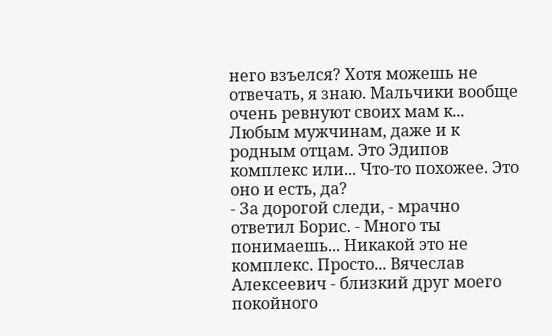него взъелся? Хотя можешь не отвечать, я знаю. Мальчики вообще очень ревнуют своих мам к... Любым мужчинам, даже и к родным отцам. Это Эдипов комплекс или... Что-то похожее. Это оно и есть, да?
- За дорогой следи, - мрачно ответил Борис. - Много ты понимаешь... Никакой это не комплекс. Просто... Вячеслав Алексеевич - близкий друг моего покойного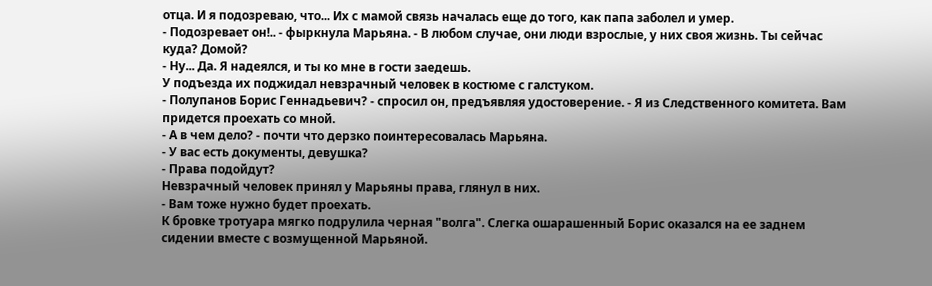отца. И я подозреваю, что... Их с мамой связь началась еще до того, как папа заболел и умер.
- Подозревает он!.. - фыркнула Марьяна. - В любом случае, они люди взрослые, у них своя жизнь. Ты сейчас куда? Домой?
- Ну... Да. Я надеялся, и ты ко мне в гости заедешь.
У подъезда их поджидал невзрачный человек в костюме с галстуком.
- Полупанов Борис Геннадьевич? - спросил он, предъявляя удостоверение. - Я из Следственного комитета. Вам придется проехать со мной.
- А в чем дело? - почти что дерзко поинтересовалась Марьяна.
- У вас есть документы, девушка?
- Права подойдут?
Невзрачный человек принял у Марьяны права, глянул в них.
- Вам тоже нужно будет проехать.
К бровке тротуара мягко подрулила черная "волга". Слегка ошарашенный Борис оказался на ее заднем сидении вместе с возмущенной Марьяной.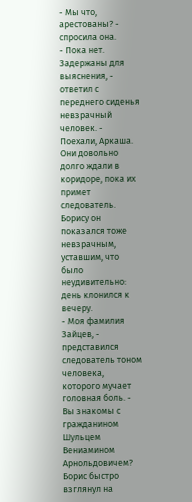- Мы что, арестованы? - спросила она.
- Пока нет. Задержаны для выяснения, - ответил с переднего сиденья невзрачный человек. - Поехали, Аркаша.
Они довольно долго ждали в коридоре, пока их примет следователь. Борису он показался тоже невзрачным, уставшим, что было неудивительно: день клонился к вечеру.
- Моя фамилия Зайцев, - представился следователь тоном человека, которого мучает головная боль. - Вы знакомы с гражданином Шульцем Вениамином Арнольдовичем?
Борис быстро взглянул на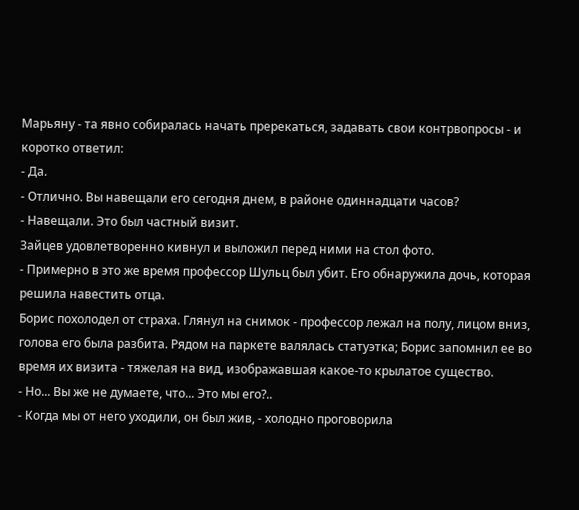Марьяну - та явно собиралась начать пререкаться, задавать свои контрвопросы - и коротко ответил:
- Да.
- Отлично. Вы навещали его сегодня днем, в районе одиннадцати часов?
- Навещали. Это был частный визит.
Зайцев удовлетворенно кивнул и выложил перед ними на стол фото.
- Примерно в это же время профессор Шульц был убит. Его обнаружила дочь, которая решила навестить отца.
Борис похолодел от страха. Глянул на снимок - профессор лежал на полу, лицом вниз, голова его была разбита. Рядом на паркете валялась статуэтка; Борис запомнил ее во время их визита - тяжелая на вид, изображавшая какое-то крылатое существо.
- Но... Вы же не думаете, что... Это мы его?..
- Когда мы от него уходили, он был жив, - холодно проговорила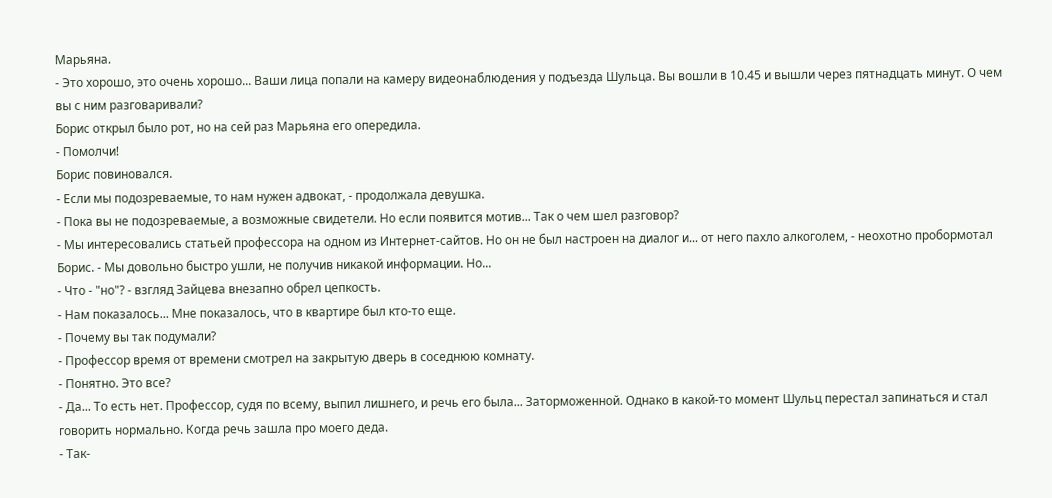Марьяна.
- Это хорошо, это очень хорошо... Ваши лица попали на камеру видеонаблюдения у подъезда Шульца. Вы вошли в 10.45 и вышли через пятнадцать минут. О чем вы с ним разговаривали?
Борис открыл было рот, но на сей раз Марьяна его опередила.
- Помолчи!
Борис повиновался.
- Если мы подозреваемые, то нам нужен адвокат, - продолжала девушка.
- Пока вы не подозреваемые, а возможные свидетели. Но если появится мотив... Так о чем шел разговор?
- Мы интересовались статьей профессора на одном из Интернет-сайтов. Но он не был настроен на диалог и... от него пахло алкоголем, - неохотно пробормотал Борис. - Мы довольно быстро ушли, не получив никакой информации. Но...
- Что - "нo"? - взгляд Зайцева внезапно обрел цепкость.
- Нам показалось... Мне показалось, что в квартире был кто-то еще.
- Почему вы так подумали?
- Профессор время от времени смотрел на закрытую дверь в соседнюю комнату.
- Понятно. Это все?
- Да... То есть нет. Профессор, судя по всему, выпил лишнего, и речь его была... Заторможенной. Однако в какой-то момент Шульц перестал запинаться и стал говорить нормально. Когда речь зашла про моего деда.
- Так-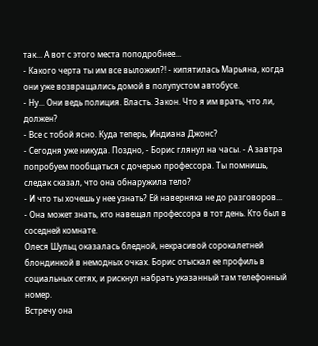так... А вот с этого места поподробнее...
- Какого черта ты им все выложил?! - кипятилась Марьяна, когда они уже возвращались домой в полупустом автобусе.
- Ну... Они ведь полиция. Власть. Закон. Что я им врать, что ли, должен?
- Все с тобой ясно. Куда теперь, Индиана Джонс?
- Сегодня уже никуда. Поздно, - Борис глянул на часы. - А завтра попробуем пообщаться с дочерью профессора. Ты помнишь, следак сказал, что она обнаружила тело?
- И что ты хочешь у нее узнать? Ей наверняка не до разговоров...
- Она может знать, кто навещал профессора в тот день. Кто был в соседней комнате.
Олеся Шульц оказалась бледной, некрасивой сорокалетней блондинкой в немодных очках. Борис отыскал ее профиль в социальных сетях, и рискнул набрать указанный там телефонный номер.
Встречу она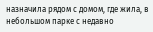назначила рядом с домом, где жила, в небольшом парке с недавно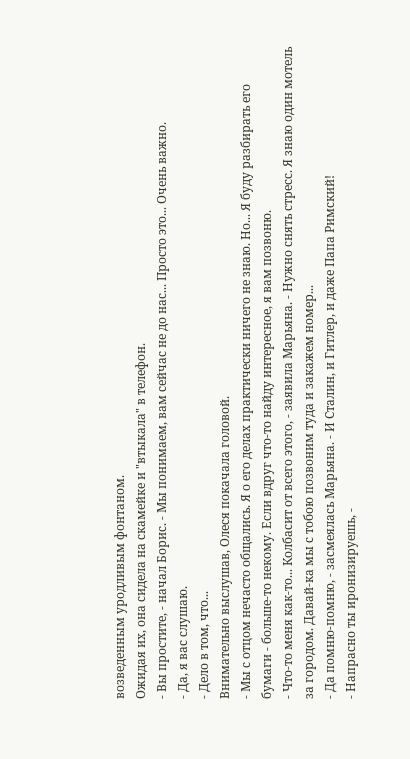возведенным уродливым фонтаном.
Ожидая их, она сидела на скамейке и "втыкала" в телефон.
- Вы простите, - начал Борис. - Мы понимаем, вам сейчас не до нас... Просто это... Очень важно.
- Да, я вас слушаю.
- Дело в том, что...
Внимательно выслушав, Олеся покачала головой.
- Мы с отцом нечасто общались. Я о его делах практически ничего не знаю. Но... Я буду разбирать его бумаги - больше-то некому. Если вдруг что-то найду интересное, я вам позвоню.
- Что-то меня как-то... Колбасит от всего этого, - заявила Марьяна. - Нужно снять стресс. Я знаю один мотель за городом. Давай-ка мы с тобою позвоним туда и закажем номер...
- Да помню-помню, - засмеялась Марьяна. - И Сталин, и Гитлер, и даже Папа Римский!
- Напрасно ты иронизируешь, -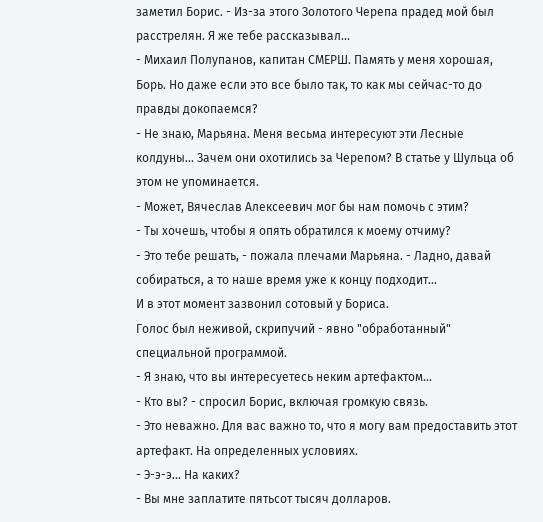заметил Борис. - Из-за этого Золотого Черепа прадед мой был расстрелян. Я же тебе рассказывал...
- Михаил Полупанов, капитан СМЕРШ. Память у меня хорошая, Борь. Но даже если это все было так, то как мы сейчас-то до правды докопаемся?
- Не знаю, Марьяна. Меня весьма интересуют эти Лесные колдуны... Зачем они охотились за Черепом? В статье у Шульца об этом не упоминается.
- Может, Вячеслав Алексеевич мог бы нам помочь с этим?
- Ты хочешь, чтобы я опять обратился к моему отчиму?
- Это тебе решать, - пожала плечами Марьяна. - Ладно, давай собираться, а то наше время уже к концу подходит...
И в этот момент зазвонил сотовый у Бориса.
Голос был неживой, скрипучий - явно "обработанный" специальной программой.
- Я знаю, что вы интересуетесь неким артефактом...
- Кто вы? - спросил Борис, включая громкую связь.
- Это неважно. Для вас важно то, что я могу вам предоставить этот артефакт. На определенных условиях.
- Э-э-э... На каких?
- Вы мне заплатите пятьсот тысяч долларов.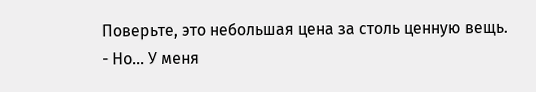Поверьте, это небольшая цена за столь ценную вещь.
- Но... У меня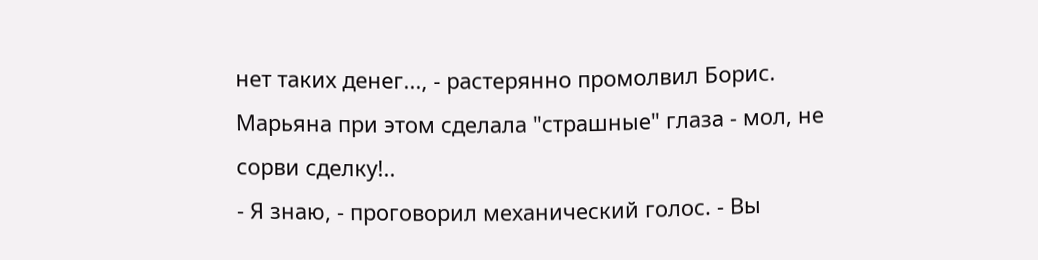нет таких денег..., - растерянно промолвил Борис.
Марьяна при этом сделала "страшные" глаза - мол, не сорви сделку!..
- Я знаю, - проговорил механический голос. - Вы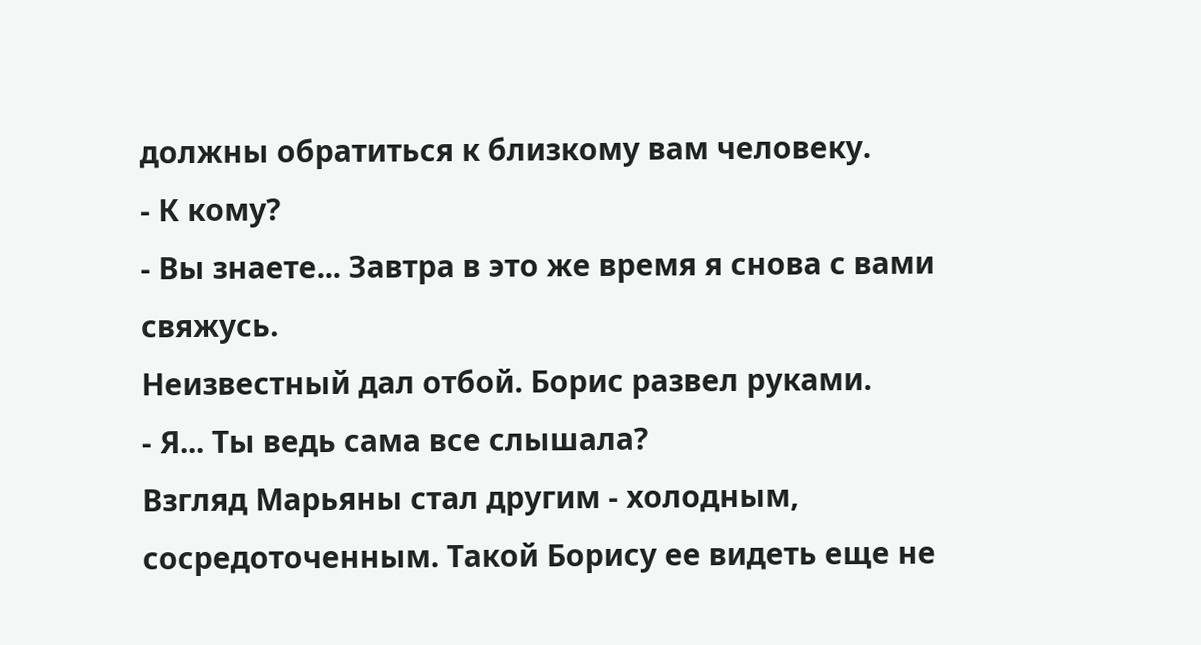должны обратиться к близкому вам человеку.
- К кому?
- Вы знаете... Завтра в это же время я снова с вами свяжусь.
Неизвестный дал отбой. Борис развел руками.
- Я... Ты ведь сама все слышала?
Взгляд Марьяны стал другим - холодным, сосредоточенным. Такой Борису ее видеть еще не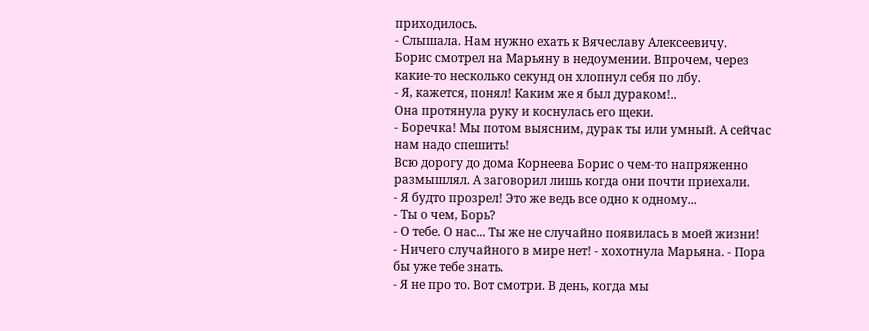приходилось.
- Слышала. Нам нужно ехать к Вячеславу Алексеевичу.
Борис смотрел на Марьяну в недоумении. Впрочем, через какие-то несколько секунд он хлопнул себя по лбу.
- Я, кажется, понял! Каким же я был дураком!..
Она протянула руку и коснулась его щеки.
- Боречка! Мы потом выясним, дурак ты или умный. А сейчас нам надо спешить!
Всю дорогу до дома Корнеева Борис о чем-то напряженно размышлял. А заговорил лишь когда они почти приехали.
- Я будто прозрел! Это же ведь все одно к одному...
- Ты о чем, Борь?
- О тебе. О нас... Ты же не случайно появилась в моей жизни!
- Ничего случайного в мире нет! - хохотнула Марьяна. - Пора бы уже тебе знать.
- Я не про то. Вот смотри. В день, когда мы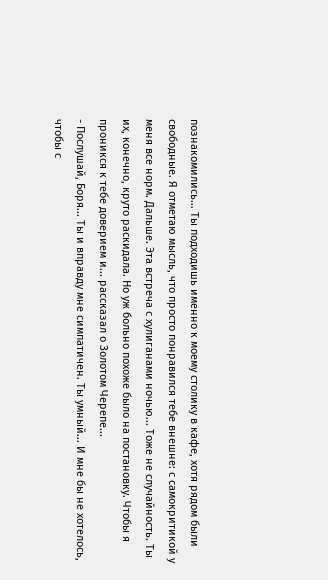познакомились... Ты подходишь именно к моему столику в кафе, хотя рядом были свободные. Я отметаю мысль, что просто понравился тебе внешне: с самокритикой у меня все норм. Дальше. Эта встреча с хулиганами ночью... Тоже не случайность. Ты их, конечно, круто раскидала. Но уж больно похоже было на постановку. Чтобы я проникся к тебе доверием и... рассказал о Золотом Черепе...
- Послушай, Боря... Ты и вправду мне симпатичен. Ты умный... И мне бы не хотелось, чтобы с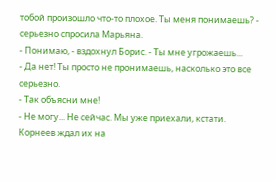тобой произошло что-то плохое. Ты меня понимаешь? - серьезно спросила Марьяна.
- Понимаю, - вздохнул Борис. - Ты мне угрожаешь...
- Да нет! Ты просто не пронимаешь, насколько это все серьезно.
- Так объясни мне!
- Не могу... Не сейчас. Мы уже приехали, кстати.
Корнеев ждал их на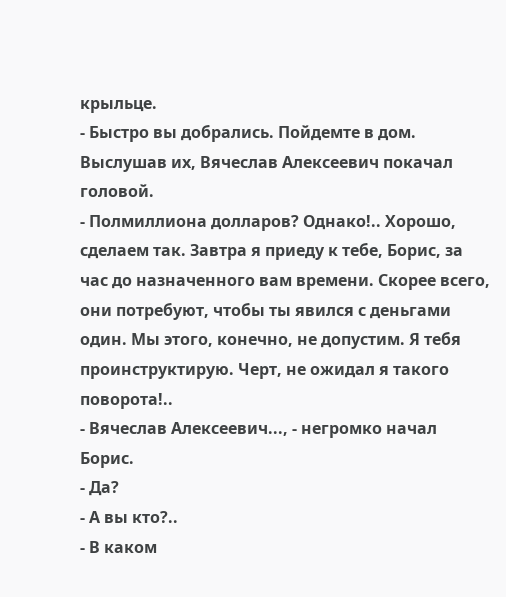крыльце.
- Быстро вы добрались. Пойдемте в дом.
Выслушав их, Вячеслав Алексеевич покачал головой.
- Полмиллиона долларов? Однако!.. Хорошо, сделаем так. Завтра я приеду к тебе, Борис, за час до назначенного вам времени. Скорее всего, они потребуют, чтобы ты явился с деньгами один. Мы этого, конечно, не допустим. Я тебя проинструктирую. Черт, не ожидал я такого поворота!..
- Вячеслав Алексеевич..., - негромко начал Борис.
- Да?
- А вы кто?..
- В каком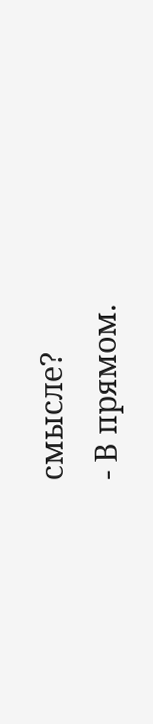смысле?
- В прямом.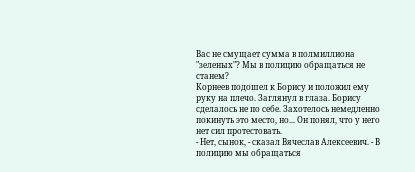Вас не смущает сумма в полмиллиона "зеленых"? Мы в полицию обращаться не станем?
Корнеев подошел к Борису и положил ему руку на плечо. Заглянул в глаза. Борису сделалось не по себе. Захотелось немедленно покинуть это место, но... Он понял, что у него нет сил протестовать.
- Нет, сынок, - сказал Вячеслав Алексеевич. - В полицию мы обращаться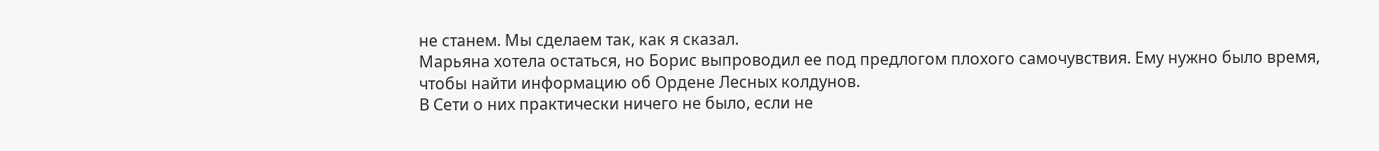не станем. Мы сделаем так, как я сказал.
Марьяна хотела остаться, но Борис выпроводил ее под предлогом плохого самочувствия. Ему нужно было время, чтобы найти информацию об Ордене Лесных колдунов.
В Сети о них практически ничего не было, если не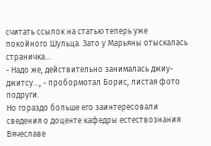считать ссылок на статью теперь уже покойного Шульца. Зато у Марьяны отыскалась страничка...
- Надо же, действительно занималась джиу-джитсу..., - пробормотал Борис, листая фото подруги.
Но гораздо больше его заинтересовали сведения о доценте кафедры естествознания Вячеславе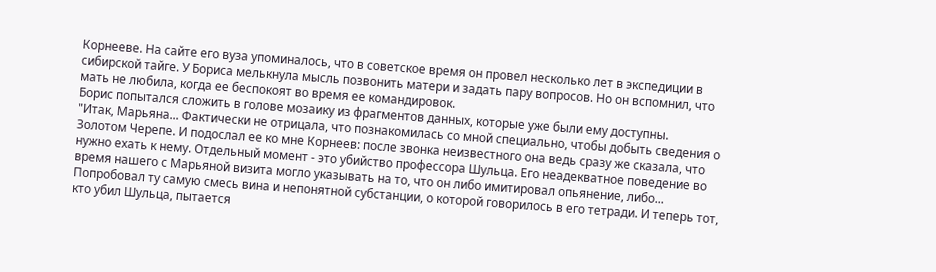Корнееве. На сайте его вуза упоминалось, что в советское время он провел несколько лет в экспедиции в сибирской тайге. У Бориса мелькнула мысль позвонить матери и задать пару вопросов. Но он вспомнил, что мать не любила, когда ее беспокоят во время ее командировок.
Борис попытался сложить в голове мозаику из фрагментов данных, которые уже были ему доступны.
"Итак, Марьяна... Фактически не отрицала, что познакомилась со мной специально, чтобы добыть сведения о Золотом Черепе. И подослал ее ко мне Корнеев: после звонка неизвестного она ведь сразу же сказала, что нужно ехать к нему. Отдельный момент - это убийство профессора Шульца. Его неадекватное поведение во время нашего с Марьяной визита могло указывать на то, что он либо имитировал опьянение, либо... Попробовал ту самую смесь вина и непонятной субстанции, о которой говорилось в его тетради. И теперь тот, кто убил Шульца, пытается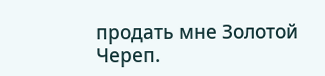продать мне Золотой Череп.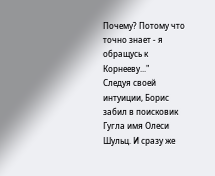Почему? Потому что точно знает - я обращусь к Корнееву..."
Следуя своей интуиции, Борис забил в поисковик Гугла имя Олеси Шульц. И сразу же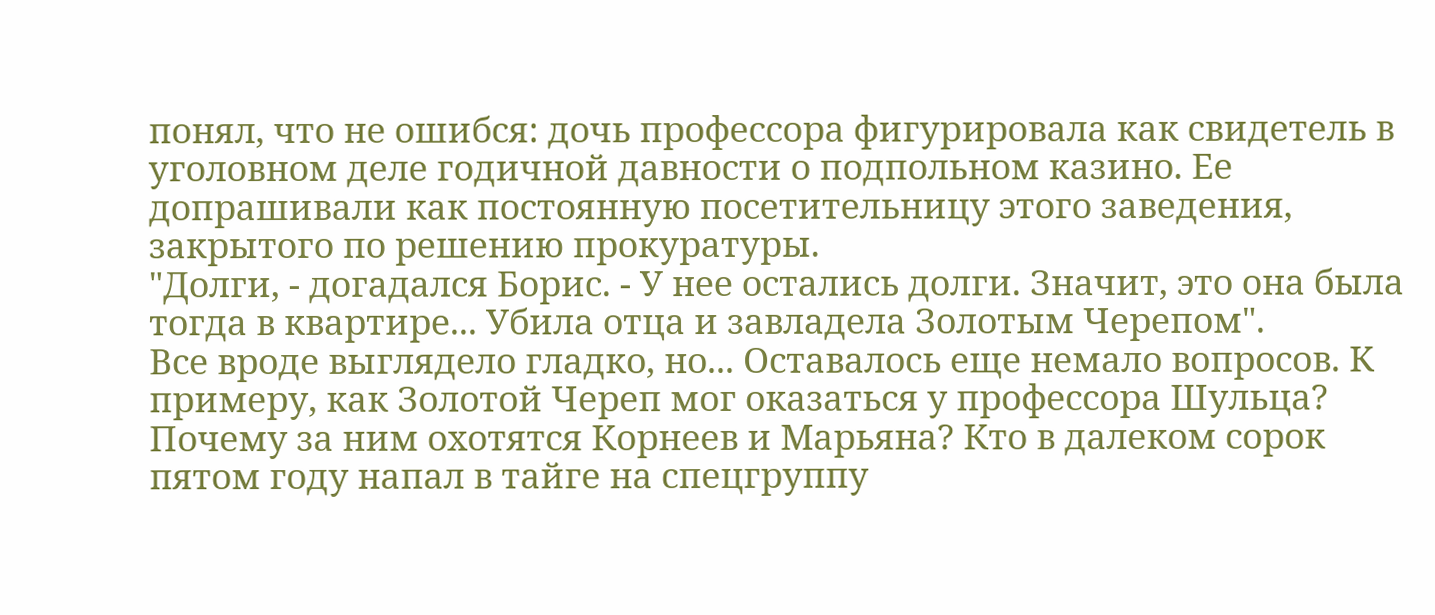понял, что не ошибся: дочь профессора фигурировала как свидетель в уголовном деле годичной давности о подпольном казино. Ее допрашивали как постоянную посетительницу этого заведения, закрытого по решению прокуратуры.
"Долги, - догадался Борис. - У нее остались долги. Значит, это она была тогда в квартире... Убила отца и завладела Золотым Черепом".
Все вроде выглядело гладко, но... Оставалось еще немало вопросов. К примеру, как Золотой Череп мог оказаться у профессора Шульца? Почему за ним охотятся Корнеев и Марьяна? Кто в далеком сорок пятом году напал в тайге на спецгруппу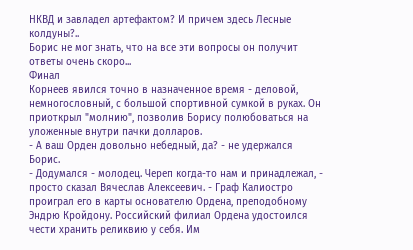НКВД и завладел артефактом? И причем здесь Лесные колдуны?..
Борис не мог знать, что на все эти вопросы он получит ответы очень скоро...
Финал
Корнеев явился точно в назначенное время - деловой, немногословный, с большой спортивной сумкой в руках. Он приоткрыл "молнию", позволив Борису полюбоваться на уложенные внутри пачки долларов.
- А ваш Орден довольно небедный, да? - не удержался Борис.
- Додумался - молодец. Череп когда-то нам и принадлежал, - просто сказал Вячеслав Алексеевич. - Граф Калиостро проиграл его в карты основателю Ордена, преподобному Эндрю Кройдону. Российский филиал Ордена удостоился чести хранить реликвию у себя. Им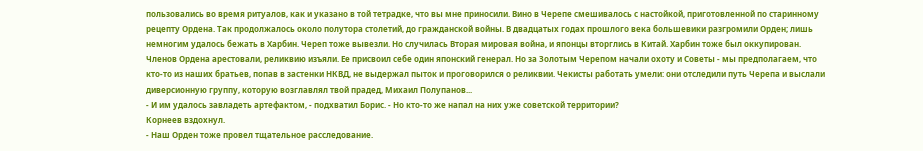пользовались во время ритуалов, как и указано в той тетрадке, что вы мне приносили. Вино в Черепе смешивалось с настойкой, приготовленной по старинному рецепту Ордена. Так продолжалось около полутора столетий, до гражданской войны. В двадцатых годах прошлого века большевики разгромили Орден; лишь немногим удалось бежать в Харбин. Череп тоже вывезли. Но случилась Вторая мировая война, и японцы вторглись в Китай. Харбин тоже был оккупирован. Членов Ордена арестовали, реликвию изъяли. Ее присвоил себе один японский генерал. Но за Золотым Черепом начали охоту и Советы - мы предполагаем, что кто-то из наших братьев, попав в застенки НКВД, не выдержал пыток и проговорился о реликвии. Чекисты работать умели: они отследили путь Черепа и выслали диверсионную группу, которую возглавлял твой прадед, Михаил Полупанов...
- И им удалось завладеть артефактом, - подхватил Борис. - Но кто-то же напал на них уже советской территории?
Корнеев вздохнул.
- Наш Орден тоже провел тщательное расследование.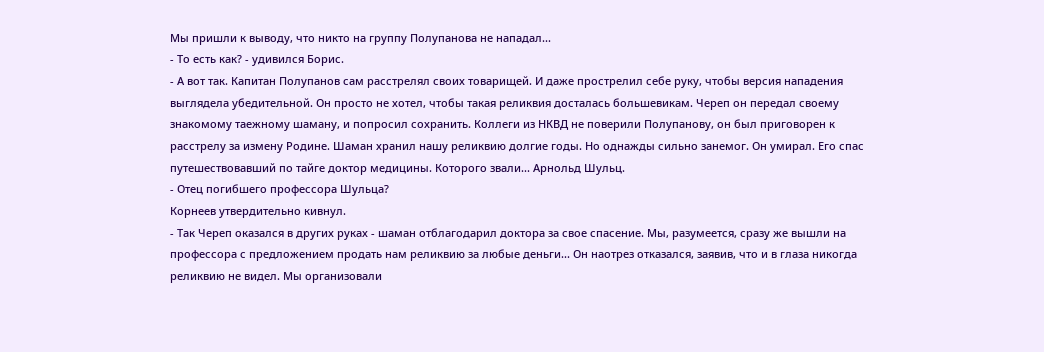Мы пришли к выводу, что никто на группу Полупанова не нападал...
- То есть как? - удивился Борис.
- А вот так. Капитан Полупанов сам расстрелял своих товарищей. И даже прострелил себе руку, чтобы версия нападения выглядела убедительной. Он просто не хотел, чтобы такая реликвия досталась большевикам. Череп он передал своему знакомому таежному шаману, и попросил сохранить. Коллеги из НКВД не поверили Полупанову, он был приговорен к расстрелу за измену Родине. Шаман хранил нашу реликвию долгие годы. Но однажды сильно занемог. Он умирал. Eго спас путешествовавший по тайге доктор медицины. Которого звали... Арнольд Шульц.
- Отец погибшего профессора Шульца?
Корнеев утвердительно кивнул.
- Так Череп оказался в других руках - шаман отблагодарил доктора за свое спасение. Мы, разумеется, сразу же вышли на профессора с предложением продать нам реликвию за любые деньги... Он наотрез отказался, заявив, что и в глаза никогда реликвию не видел. Мы организовали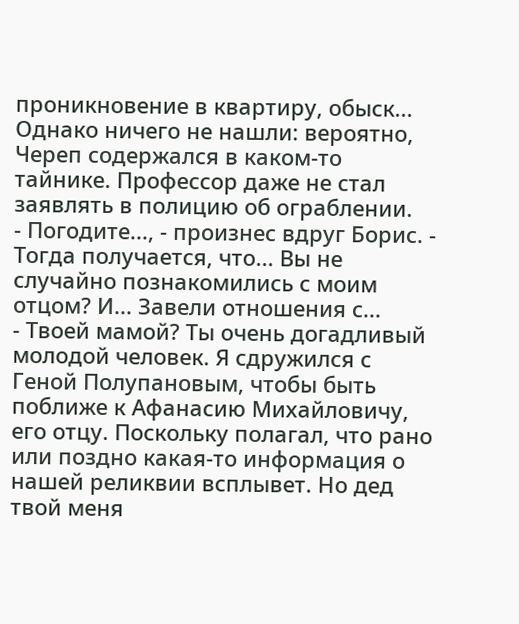проникновение в квартиру, обыск... Однако ничего не нашли: вероятно, Череп содержался в каком-то тайнике. Профессор даже не стал заявлять в полицию об ограблении.
- Погодите..., - произнес вдруг Борис. - Тогда получается, что... Вы не случайно познакомились с моим отцом? И... Завели отношения с...
- Твоей мамой? Ты очень догадливый молодой человек. Я сдружился с Геной Полупановым, чтобы быть поближе к Афанасию Михайловичу, его отцу. Поскольку полагал, что рано или поздно какая-то информация о нашей реликвии всплывет. Но дед твой меня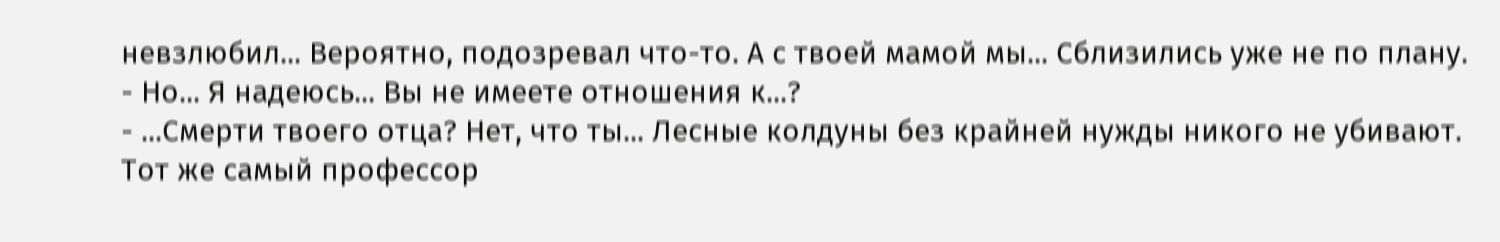невзлюбил... Вероятно, подозревал что-то. А с твоей мамой мы... Сблизились уже не по плану.
- Но... Я надеюсь... Вы не имеете отношения к...?
- ...Смерти твоего отца? Нет, что ты... Лесные колдуны без крайней нужды никого не убивают. Тот же самый профессор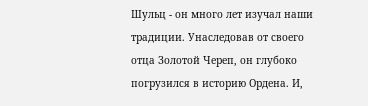Шульц - он много лет изучал наши традиции. Унаследовав от своего отца Золотой Череп, он глубоко погрузился в историю Ордена. И,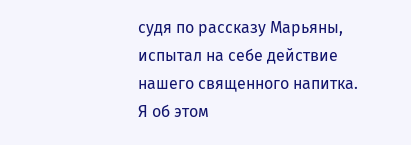судя по рассказу Марьяны, испытал на себе действие нашего священного напитка. Я об этом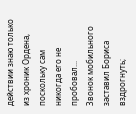действии знаю только из хроник Ордена, поскольку сам никогда его не пробовал...
Звонок мобильного заставил Бориса вздрогнуть;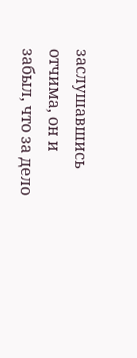заслушавшись отчима, он и забыл, что за дело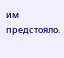им предстояло.